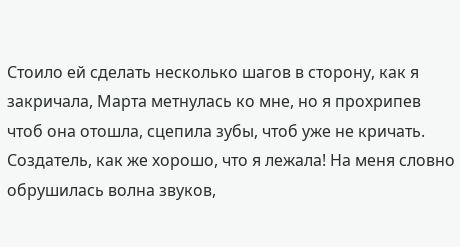Стоило ей сделать несколько шагов в сторону, как я закричала, Марта метнулась ко мне, но я прохрипев чтоб она отошла, сцепила зубы, чтоб уже не кричать. Создатель, как же хорошо, что я лежала! На меня словно обрушилась волна звуков,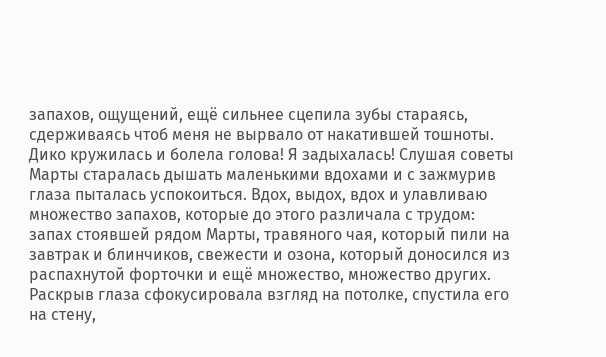запахов, ощущений, ещё сильнее сцепила зубы стараясь, сдерживаясь чтоб меня не вырвало от накатившей тошноты. Дико кружилась и болела голова! Я задыхалась! Слушая советы Марты старалась дышать маленькими вдохами и с зажмурив глаза пыталась успокоиться. Вдох, выдох, вдох и улавливаю множество запахов, которые до этого различала с трудом: запах стоявшей рядом Марты, травяного чая, который пили на завтрак и блинчиков, свежести и озона, который доносился из распахнутой форточки и ещё множество, множество других. Раскрыв глаза сфокусировала взгляд на потолке, спустила его на стену,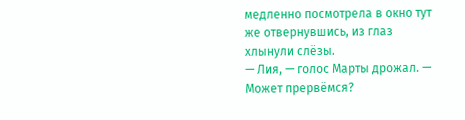медленно посмотрела в окно тут же отвернувшись, из глаз хлынули слёзы.
— Лия, — голос Марты дрожал. — Может прервёмся?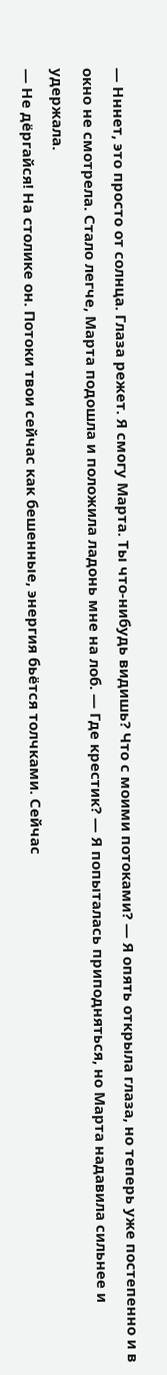— Нннет, это просто от солнца. Глаза режет. Я смогу Марта. Ты что-нибудь видишь? Что с моими потоками? — Я опять открыла глаза, но теперь уже постепенно и в окно не смотрела. Стало легче, Марта подошла и положила ладонь мне на лоб. — Где крестик? — Я попыталась приподняться, но Марта надавила сильнее и удержала.
— Не дёргайся! На столике он. Потоки твои сейчас как бешенные, энергия бьётся толчками. Сейчас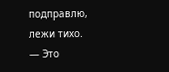подправлю, лежи тихо.
— Это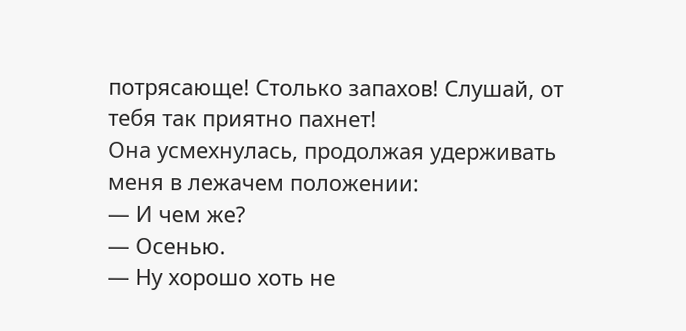потрясающе! Столько запахов! Слушай, от тебя так приятно пахнет!
Она усмехнулась, продолжая удерживать меня в лежачем положении:
— И чем же?
— Осенью.
— Ну хорошо хоть не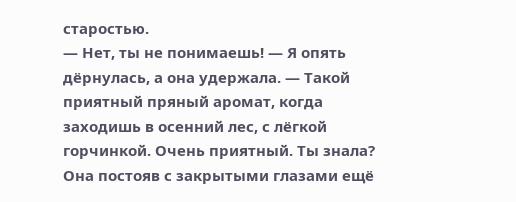старостью.
— Нет, ты не понимаешь! — Я опять дёрнулась, а она удержала. — Такой приятный пряный аромат, когда заходишь в осенний лес, с лёгкой горчинкой. Очень приятный. Ты знала?
Она постояв с закрытыми глазами ещё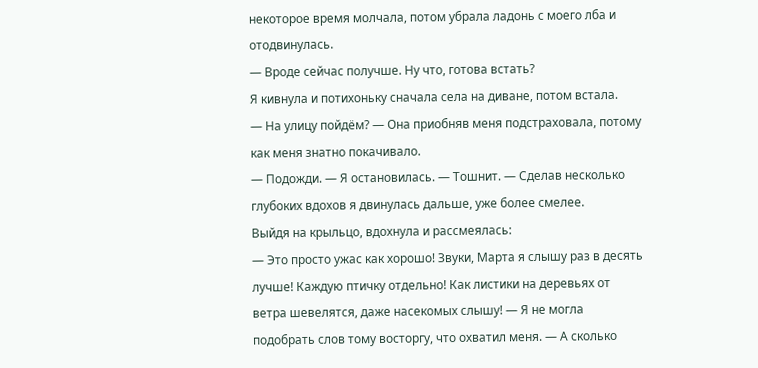некоторое время молчала, потом убрала ладонь с моего лба и отодвинулась.
— Вроде сейчас получше. Ну что, готова встать?
Я кивнула и потихоньку сначала села на диване, потом встала.
— На улицу пойдём? — Она приобняв меня подстраховала, потому как меня знатно покачивало.
— Подожди. — Я остановилась. — Тошнит. — Сделав несколько глубоких вдохов я двинулась дальше, уже более смелее.
Выйдя на крыльцо, вдохнула и рассмеялась:
— Это просто ужас как хорошо! Звуки, Марта я слышу раз в десять лучше! Каждую птичку отдельно! Как листики на деревьях от ветра шевелятся, даже насекомых слышу! — Я не могла подобрать слов тому восторгу, что охватил меня. — А сколько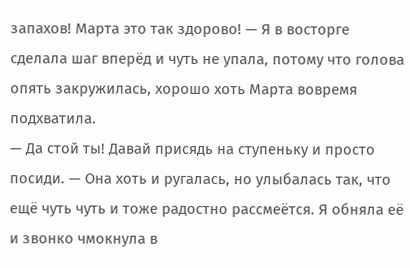запахов! Марта это так здорово! — Я в восторге сделала шаг вперёд и чуть не упала, потому что голова опять закружилась, хорошо хоть Марта вовремя подхватила.
— Да стой ты! Давай присядь на ступеньку и просто посиди. — Она хоть и ругалась, но улыбалась так, что ещё чуть чуть и тоже радостно рассмеётся. Я обняла её и звонко чмокнула в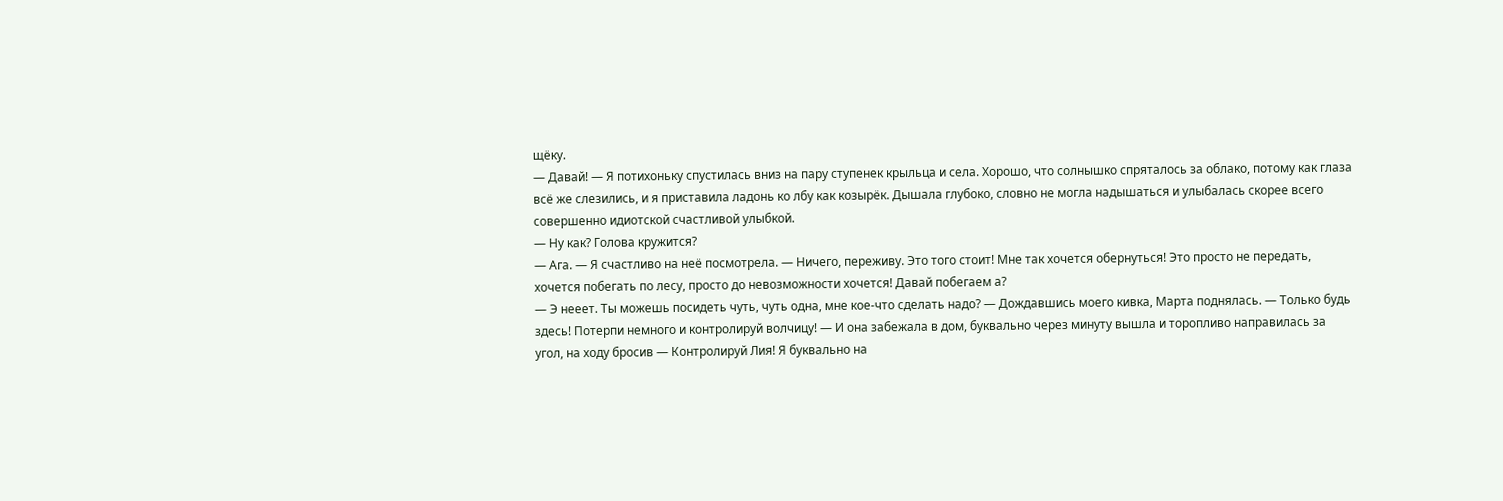щёку.
— Давай! — Я потихоньку спустилась вниз на пару ступенек крыльца и села. Хорошо, что солнышко спряталось за облако, потому как глаза всё же слезились, и я приставила ладонь ко лбу как козырёк. Дышала глубоко, словно не могла надышаться и улыбалась скорее всего совершенно идиотской счастливой улыбкой.
— Ну как? Голова кружится?
— Ага. — Я счастливо на неё посмотрела. — Ничего, переживу. Это того стоит! Мне так хочется обернуться! Это просто не передать, хочется побегать по лесу, просто до невозможности хочется! Давай побегаем а?
— Э нееет. Ты можешь посидеть чуть, чуть одна, мне кое-что сделать надо? — Дождавшись моего кивка, Марта поднялась. — Только будь здесь! Потерпи немного и контролируй волчицу! — И она забежала в дом, буквально через минуту вышла и торопливо направилась за угол, на ходу бросив — Контролируй Лия! Я буквально на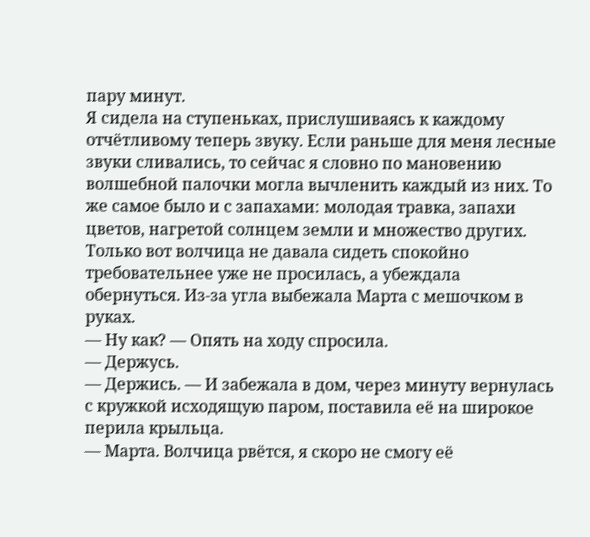пару минут.
Я сидела на ступеньках, прислушиваясь к каждому отчётливому теперь звуку. Если раньше для меня лесные звуки сливались, то сейчас я словно по мановению волшебной палочки могла вычленить каждый из них. То же самое было и с запахами: молодая травка, запахи цветов, нагретой солнцем земли и множество других. Только вот волчица не давала сидеть спокойно требовательнее уже не просилась, а убеждала обернуться. Из-за угла выбежала Марта с мешочком в руках.
— Ну как? — Опять на ходу спросила.
— Держусь.
— Держись. — И забежала в дом, через минуту вернулась с кружкой исходящую паром, поставила её на широкое перила крыльца.
— Марта. Волчица рвётся, я скоро не смогу её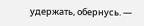удержать, обернусь. —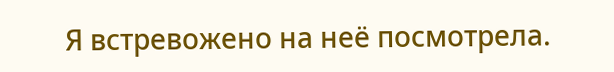Я встревожено на неё посмотрела.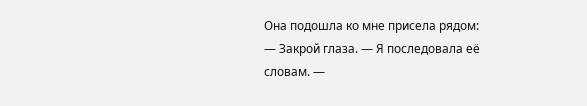Она подошла ко мне присела рядом:
— Закрой глаза. — Я последовала её словам. —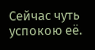Сейчас чуть успокою её.